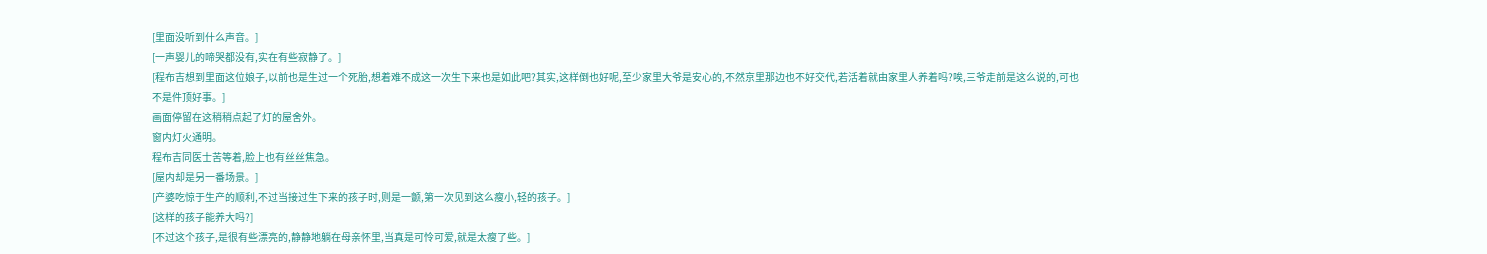[里面没听到什么声音。]
[一声婴儿的啼哭都没有,实在有些寂静了。]
[程布吉想到里面这位娘子,以前也是生过一个死胎,想着难不成这一次生下来也是如此吧?其实,这样倒也好呢,至少家里大爷是安心的,不然京里那边也不好交代,若活着就由家里人养着吗?唉,三爷走前是这么说的,可也不是件顶好事。]
画面停留在这稍稍点起了灯的屋舍外。
窗内灯火通明。
程布吉同医士苦等着,脸上也有丝丝焦急。
[屋内却是另一番场景。]
[产婆吃惊于生产的顺利,不过当接过生下来的孩子时,则是一颤,第一次见到这么瘦小,轻的孩子。]
[这样的孩子能养大吗?]
[不过这个孩子,是很有些漂亮的,静静地躺在母亲怀里,当真是可怜可爱,就是太瘦了些。]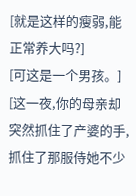[就是这样的瘦弱,能正常养大吗?]
[可这是一个男孩。]
[这一夜,你的母亲却突然抓住了产婆的手,抓住了那服侍她不少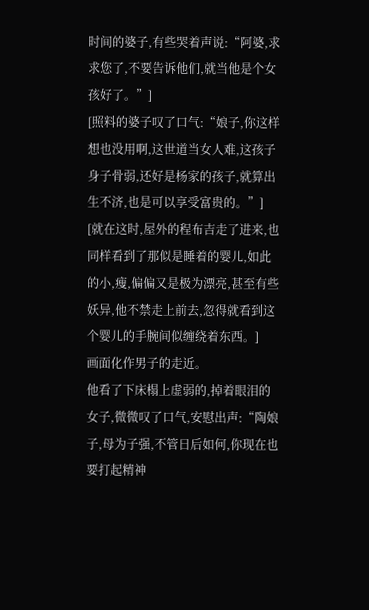时间的婆子,有些哭着声说:“阿婆,求求您了,不要告诉他们,就当他是个女孩好了。”]
[照料的婆子叹了口气:“娘子,你这样想也没用啊,这世道当女人难,这孩子身子骨弱,还好是杨家的孩子,就算出生不济,也是可以享受富贵的。”]
[就在这时,屋外的程布吉走了进来,也同样看到了那似是睡着的婴儿,如此的小,瘦,偏偏又是极为漂亮,甚至有些妖异,他不禁走上前去,忽得就看到这个婴儿的手腕间似缠绕着东西。]
画面化作男子的走近。
他看了下床榻上虚弱的,掉着眼泪的女子,微微叹了口气,安慰出声:“陶娘子,母为子强,不管日后如何,你现在也要打起精神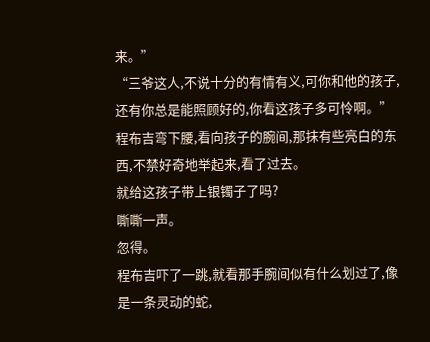来。”
“三爷这人,不说十分的有情有义,可你和他的孩子,还有你总是能照顾好的,你看这孩子多可怜啊。”
程布吉弯下腰,看向孩子的腕间,那抹有些亮白的东西,不禁好奇地举起来,看了过去。
就给这孩子带上银镯子了吗?
嘶嘶一声。
忽得。
程布吉吓了一跳,就看那手腕间似有什么划过了,像是一条灵动的蛇,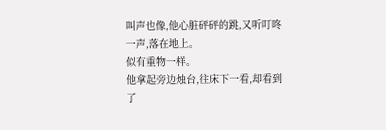叫声也像,他心脏砰砰的跳,又听叮咚一声,落在地上。
似有重物一样。
他拿起旁边烛台,往床下一看,却看到了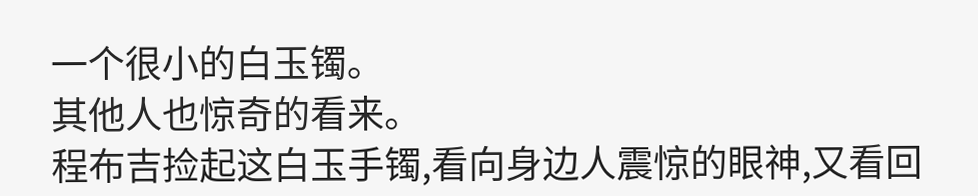一个很小的白玉镯。
其他人也惊奇的看来。
程布吉捡起这白玉手镯,看向身边人震惊的眼神,又看回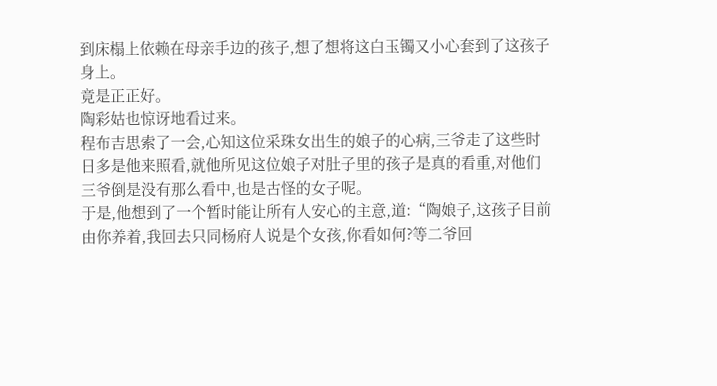到床榻上依赖在母亲手边的孩子,想了想将这白玉镯又小心套到了这孩子身上。
竟是正正好。
陶彩姑也惊讶地看过来。
程布吉思索了一会,心知这位采珠女出生的娘子的心病,三爷走了这些时日多是他来照看,就他所见这位娘子对肚子里的孩子是真的看重,对他们三爷倒是没有那么看中,也是古怪的女子呢。
于是,他想到了一个暂时能让所有人安心的主意,道:“陶娘子,这孩子目前由你养着,我回去只同杨府人说是个女孩,你看如何?等二爷回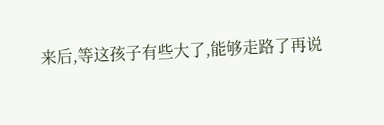来后,等这孩子有些大了,能够走路了再说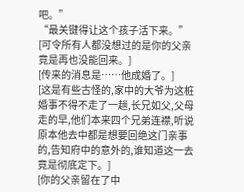吧。”
“最关键得让这个孩子活下来。”
[可令所有人都没想过的是你的父亲竟是再也没能回来。]
[传来的消息是……他成婚了。]
[这是有些古怪的,家中的大爷为这桩婚事不得不走了一趟,长兄如父,父母走的早,他们本来四个兄弟连襟,听说原本他去中都是想要回绝这门亲事的,告知府中的意外的,谁知道这一去竟是彻底定下。]
[你的父亲留在了中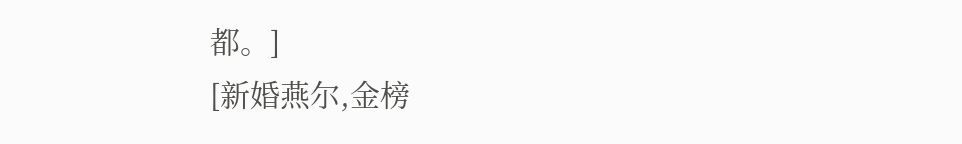都。]
[新婚燕尔,金榜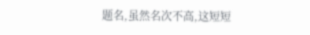题名,虽然名次不高,这短短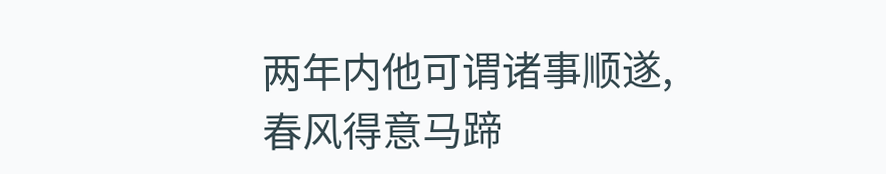两年内他可谓诸事顺遂,春风得意马蹄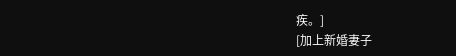疾。]
[加上新婚妻子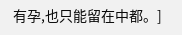有孕,也只能留在中都。]